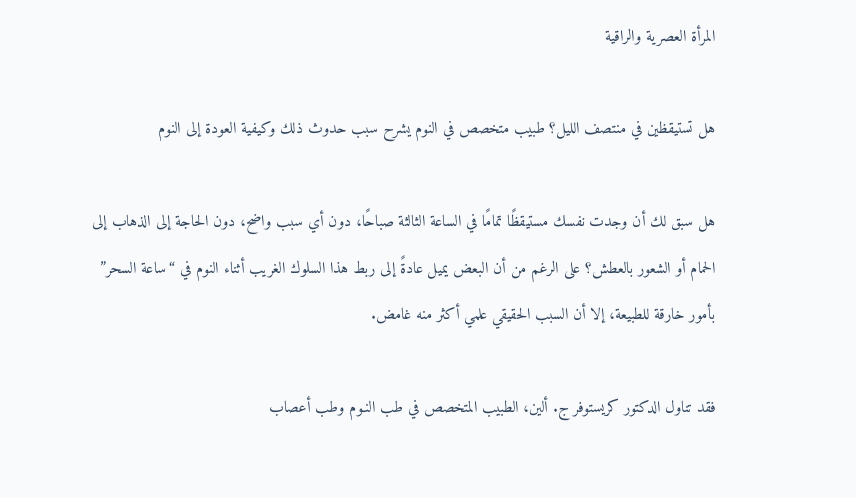المرأة العصرية والراقية

هل تستيقظين في منتصف الليل؟ طبيب متخصص في النوم يشرح سبب حدوث ذلك وكيفية العودة إلى النوم

هل سبق لك أن وجدت نفسك مستيقظًا تمامًا في الساعة الثالثة صباحًا، دون أي سبب واضح، دون الحاجة إلى الذهاب إلى الحمام أو الشعور بالعطش؟ على الرغم من أن البعض يميل عادةً إلى ربط هذا السلوك الغريب أثناء النوم في “ساعة السحر” بأمور خارقة للطبيعة، إلا أن السبب الحقيقي علمي أكثر منه غامض.

فقد تناول الدكتور كريستوفر ج. ألين، الطبيب المتخصص في طب النـوم وطب أعصاب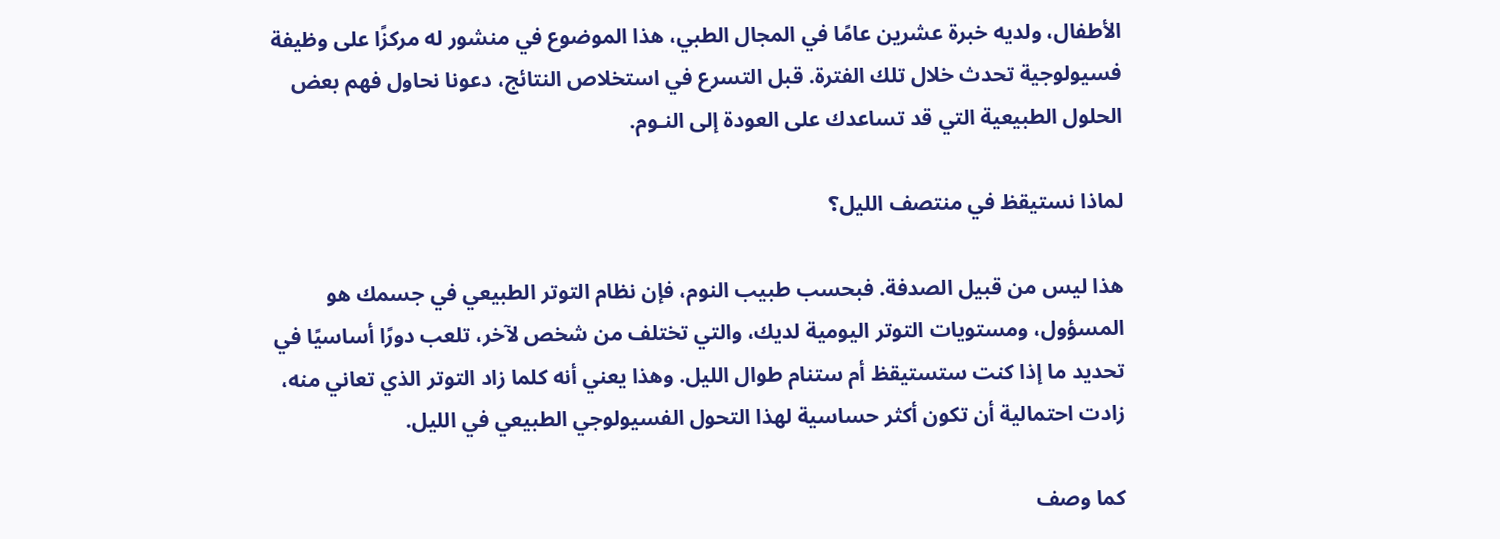الأطفال، ولديه خبرة عشرين عامًا في المجال الطبي، هذا الموضوع في منشور له مركزًا على وظيفة فسيولوجية تحدث خلال تلك الفترة. قبل التسرع في استخلاص النتائج، دعونا نحاول فهم بعض الحلول الطبيعية التي قد تساعدك على العودة إلى النـوم.

لماذا نستيقظ في منتصف الليل؟

هذا ليس من قبيل الصدفة. فبحسب طبيب النوم، فإن نظام التوتر الطبيعي في جسمك هو المسؤول، ومستويات التوتر اليومية لديك، والتي تختلف من شخص لآخر، تلعب دورًا أساسيًا في تحديد ما إذا كنت ستستيقظ أم ستنام طوال الليل. وهذا يعني أنه كلما زاد التوتر الذي تعاني منه، زادت احتمالية أن تكون أكثر حساسية لهذا التحول الفسيولوجي الطبيعي في الليل.

كما وصف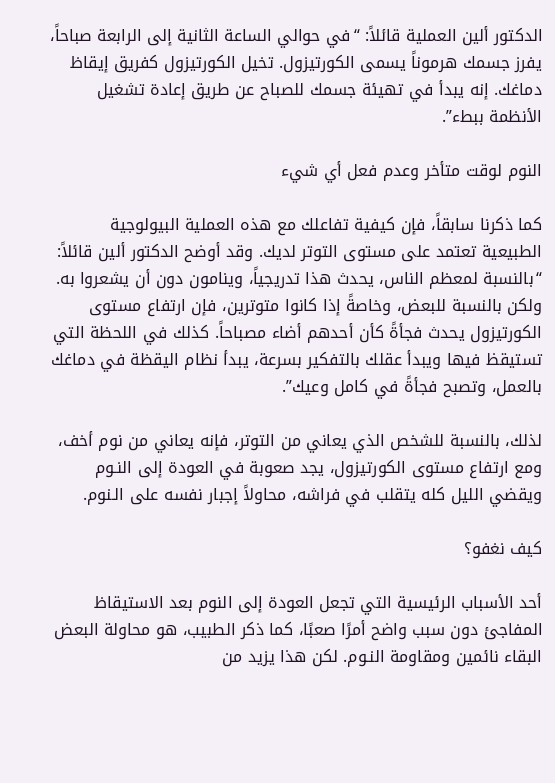الدكتور ألين العملية قائلاً: “في حوالي الساعة الثانية إلى الرابعة صباحاً، يفرز جسمك هرموناً يسمى الكورتيزول. تخيل الكورتيزول كفريق إيقاظ دماغك. إنه يبدأ في تهيئة جسمك للصباح عن طريق إعادة تشغيل الأنظمة ببطء”.

النوم لوقت متأخر وعدم فعل أي شيء

كما ذكرنا سابقاً، فإن كيفية تفاعلك مع هذه العملية البيولوجية الطبيعية تعتمد على مستوى التوتر لديك. وقد أوضح الدكتور ألين قائلاً: “بالنسبة لمعظم الناس، يحدث هذا تدريجياً، وينامون دون أن يشعروا به. ولكن بالنسبة للبعض، وخاصةً إذا كانوا متوترين، فإن ارتفاع مستوى الكورتيزول يحدث فجأةً كأن أحدهم أضاء مصباحاً. كذلك في اللحظة التي تستيقظ فيها ويبدأ عقلك بالتفكير بسرعة، يبدأ نظام اليقظة في دماغك بالعمل، وتصبح فجأةً في كامل وعيك”.

لذلك، بالنسبة للشخص الذي يعاني من التوتر، فإنه يعاني من نوم أخف، ومع ارتفاع مستوى الكورتيزول، يجد صعوبة في العودة إلى النـوم ويقضي الليل كله يتقلب في فراشه، محاولاً إجبار نفسه على الـنوم.

كيف نغفو؟

أحد الأسباب الرئيسية التي تجعل العودة إلى النوم بعد الاستيقاظ المفاجئ دون سبب واضح أمرًا صعبًا، كما ذكر الطبيب، هو محاولة البعض البقاء نائمين ومقاومة النـوم. لكن هذا يزيد من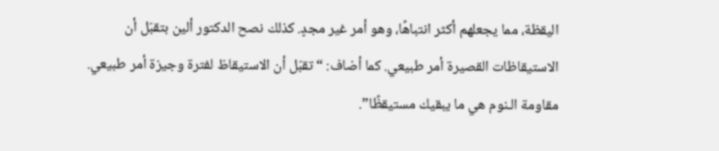اليقظة، مما يجعلهم أكثر انتباهًا، وهو أمر غير مجدٍ. كذلك نصح الدكتور ألين بتقبّل أن الاستيقاظات القصيرة أمر طبيعي. كما أضاف: “تقبّل أن الاستيقاظ لفترة وجيزة أمر طبيعي. مقاومة الـنوم هي ما يبقيك مستيقظًا”.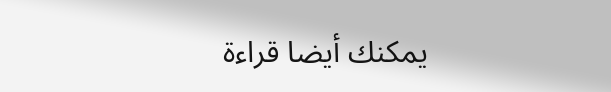يمكنك أيضا قراءة